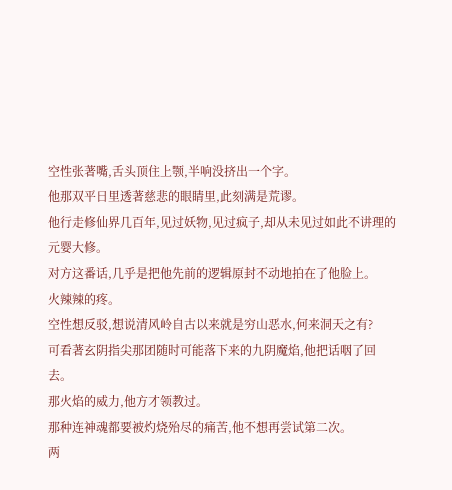空性张著嘴,舌头顶住上颚,半响没挤出一个字。
他那双平日里透著慈悲的眼睛里,此刻满是荒谬。
他行走修仙界几百年,见过妖物,见过疯子,却从未见过如此不讲理的元婴大修。
对方这番话,几乎是把他先前的逻辑原封不动地拍在了他脸上。
火辣辣的疼。
空性想反驳,想说清风岭自古以来就是穷山恶水,何来洞天之有?
可看著玄阴指尖那团随时可能落下来的九阴魔焰,他把话咽了回去。
那火焰的威力,他方才领教过。
那种连神魂都要被灼烧殆尽的痛苦,他不想再尝试第二次。
两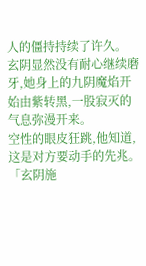人的僵持持续了许久。
玄阴显然没有耐心继续磨牙,她身上的九阴魔焰开始由紫转黑,一股寂灭的气息弥漫开来。
空性的眼皮狂跳,他知道,这是对方要动手的先兆。
「玄阴施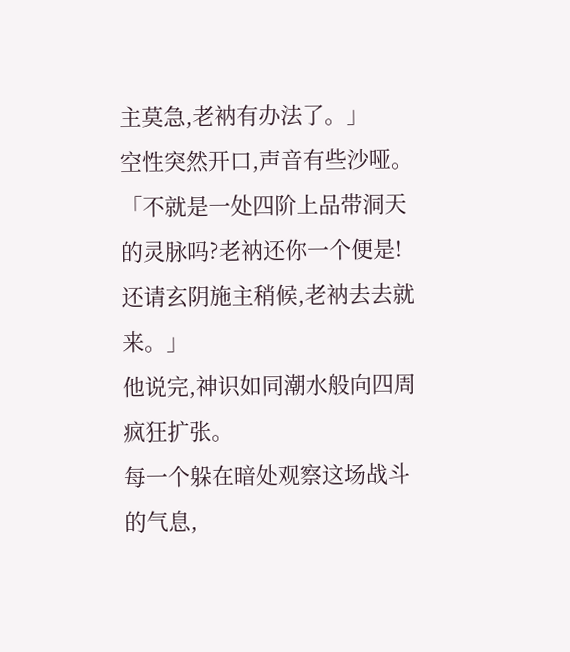主莫急,老衲有办法了。」
空性突然开口,声音有些沙哑。
「不就是一处四阶上品带洞天的灵脉吗?老衲还你一个便是!
还请玄阴施主稍候,老衲去去就来。」
他说完,神识如同潮水般向四周疯狂扩张。
每一个躲在暗处观察这场战斗的气息,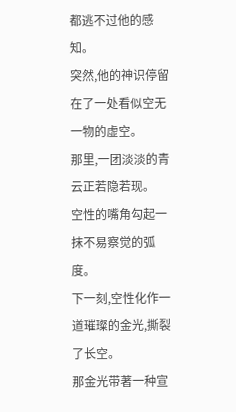都逃不过他的感知。
突然,他的神识停留在了一处看似空无一物的虚空。
那里,一团淡淡的青云正若隐若现。
空性的嘴角勾起一抹不易察觉的弧度。
下一刻,空性化作一道璀璨的金光,撕裂了长空。
那金光带著一种宣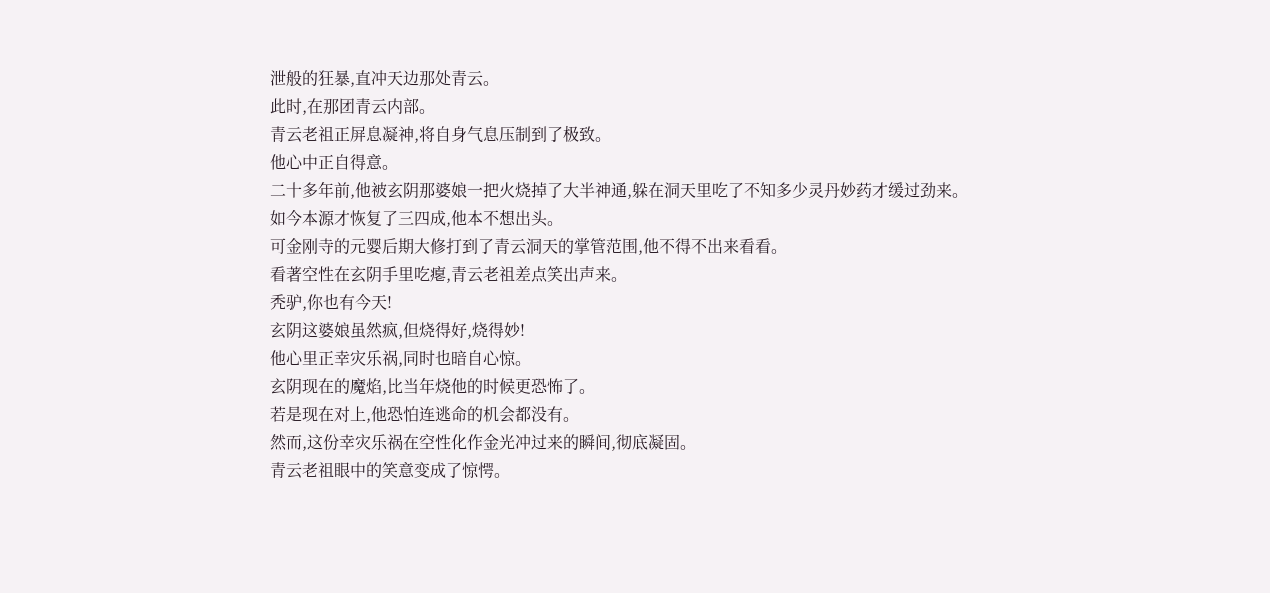泄般的狂暴,直冲天边那处青云。
此时,在那团青云内部。
青云老祖正屏息凝神,将自身气息压制到了极致。
他心中正自得意。
二十多年前,他被玄阴那婆娘一把火烧掉了大半神通,躲在洞天里吃了不知多少灵丹妙药才缓过劲来。
如今本源才恢复了三四成,他本不想出头。
可金刚寺的元婴后期大修打到了青云洞天的掌管范围,他不得不出来看看。
看著空性在玄阴手里吃瘪,青云老祖差点笑出声来。
秃驴,你也有今天!
玄阴这婆娘虽然疯,但烧得好,烧得妙!
他心里正幸灾乐祸,同时也暗自心惊。
玄阴现在的魔焰,比当年烧他的时候更恐怖了。
若是现在对上,他恐怕连逃命的机会都没有。
然而,这份幸灾乐祸在空性化作金光冲过来的瞬间,彻底凝固。
青云老祖眼中的笑意变成了惊愕。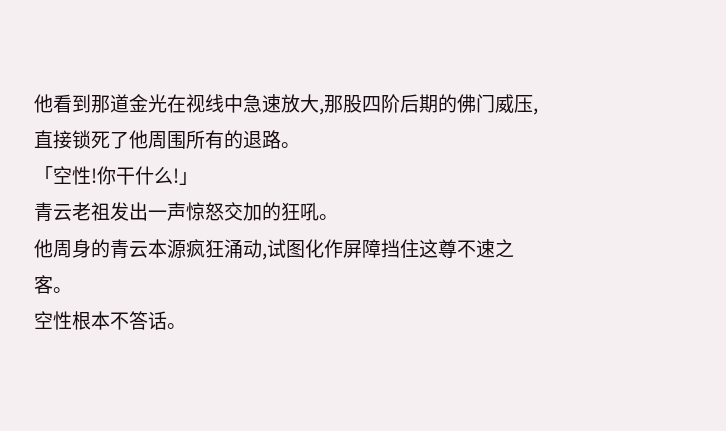他看到那道金光在视线中急速放大,那股四阶后期的佛门威压,直接锁死了他周围所有的退路。
「空性!你干什么!」
青云老祖发出一声惊怒交加的狂吼。
他周身的青云本源疯狂涌动,试图化作屏障挡住这尊不速之客。
空性根本不答话。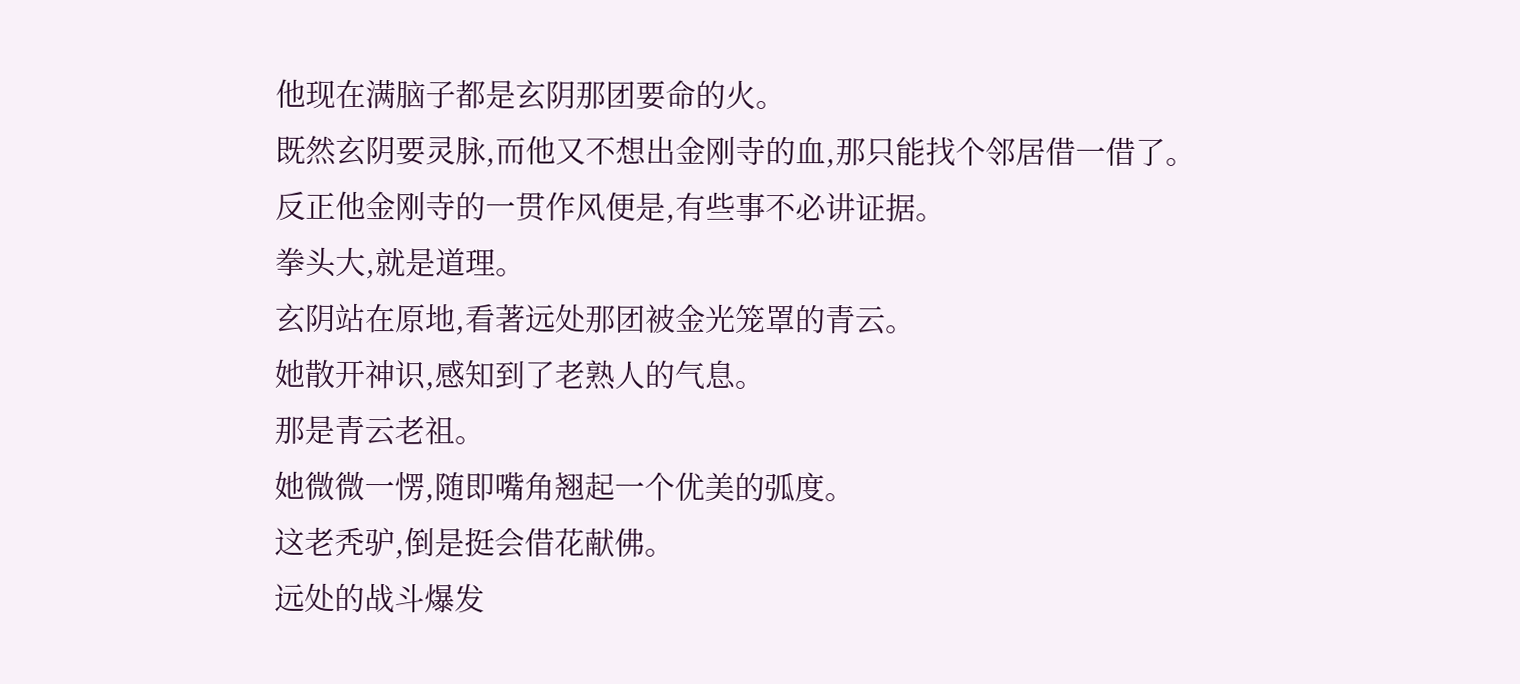他现在满脑子都是玄阴那团要命的火。
既然玄阴要灵脉,而他又不想出金刚寺的血,那只能找个邻居借一借了。
反正他金刚寺的一贯作风便是,有些事不必讲证据。
拳头大,就是道理。
玄阴站在原地,看著远处那团被金光笼罩的青云。
她散开神识,感知到了老熟人的气息。
那是青云老祖。
她微微一愣,随即嘴角翘起一个优美的弧度。
这老秃驴,倒是挺会借花献佛。
远处的战斗爆发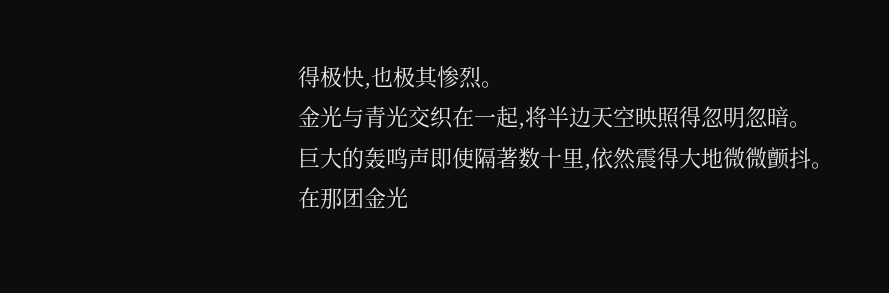得极快,也极其惨烈。
金光与青光交织在一起,将半边天空映照得忽明忽暗。
巨大的轰鸣声即使隔著数十里,依然震得大地微微颤抖。
在那团金光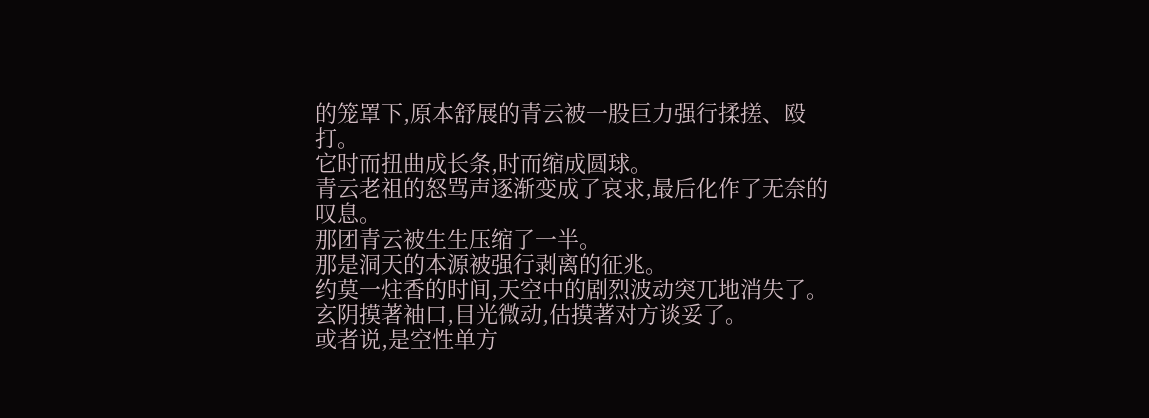的笼罩下,原本舒展的青云被一股巨力强行揉搓、殴打。
它时而扭曲成长条,时而缩成圆球。
青云老祖的怒骂声逐渐变成了哀求,最后化作了无奈的叹息。
那团青云被生生压缩了一半。
那是洞天的本源被强行剥离的征兆。
约莫一炷香的时间,天空中的剧烈波动突兀地消失了。
玄阴摸著袖口,目光微动,估摸著对方谈妥了。
或者说,是空性单方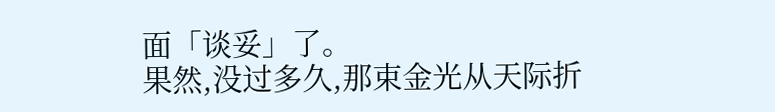面「谈妥」了。
果然,没过多久,那束金光从天际折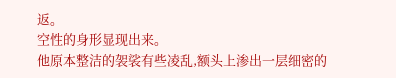返。
空性的身形显现出来。
他原本整洁的袈裟有些凌乱,额头上渗出一层细密的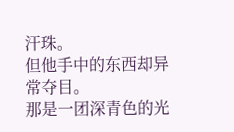汗珠。
但他手中的东西却异常夺目。
那是一团深青色的光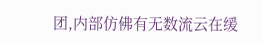团,内部仿佛有无数流云在缓